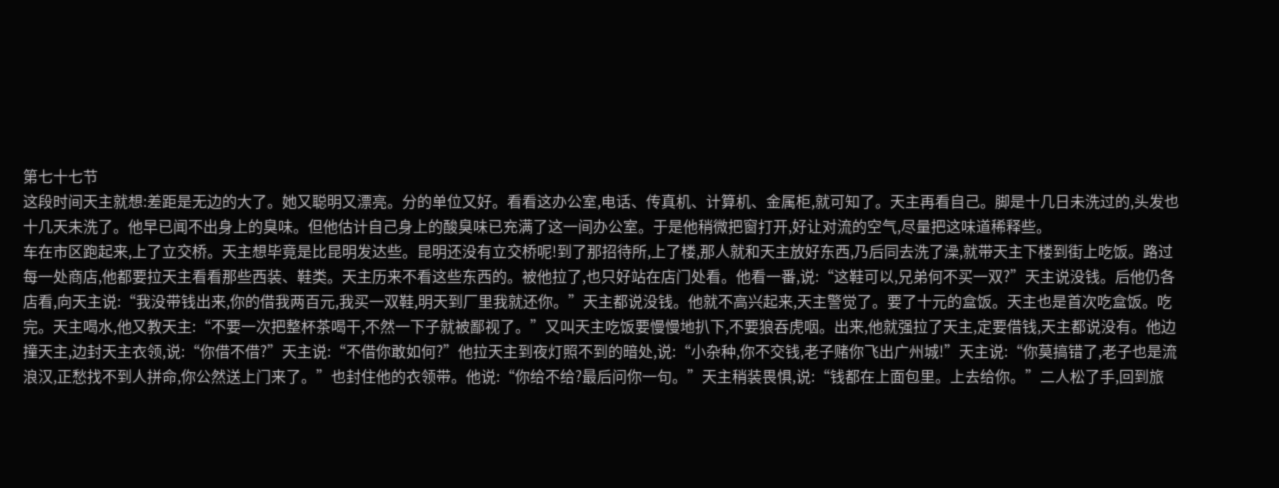第七十七节
这段时间天主就想:差距是无边的大了。她又聪明又漂亮。分的单位又好。看看这办公室,电话、传真机、计算机、金属柜,就可知了。天主再看自己。脚是十几日未洗过的,头发也十几天未洗了。他早已闻不出身上的臭味。但他估计自己身上的酸臭味已充满了这一间办公室。于是他稍微把窗打开,好让对流的空气,尽量把这味道稀释些。
车在市区跑起来,上了立交桥。天主想毕竟是比昆明发达些。昆明还没有立交桥呢!到了那招待所,上了楼,那人就和天主放好东西,乃后同去洗了澡,就带天主下楼到街上吃饭。路过每一处商店,他都要拉天主看看那些西装、鞋类。天主历来不看这些东西的。被他拉了,也只好站在店门处看。他看一番,说:“这鞋可以,兄弟何不买一双?”天主说没钱。后他仍各店看,向天主说:“我没带钱出来,你的借我两百元,我买一双鞋,明天到厂里我就还你。”天主都说没钱。他就不高兴起来,天主警觉了。要了十元的盒饭。天主也是首次吃盒饭。吃完。天主喝水,他又教天主:“不要一次把整杯茶喝干,不然一下子就被鄙视了。”又叫天主吃饭要慢慢地扒下,不要狼吞虎咽。出来,他就强拉了天主,定要借钱,天主都说没有。他边撞天主,边封天主衣领,说:“你借不借?”天主说:“不借你敢如何?”他拉天主到夜灯照不到的暗处,说:“小杂种,你不交钱,老子赌你飞出广州城!”天主说:“你莫搞错了,老子也是流浪汉,正愁找不到人拼命,你公然送上门来了。”也封住他的衣领带。他说:“你给不给?最后问你一句。”天主稍装畏惧,说:“钱都在上面包里。上去给你。”二人松了手,回到旅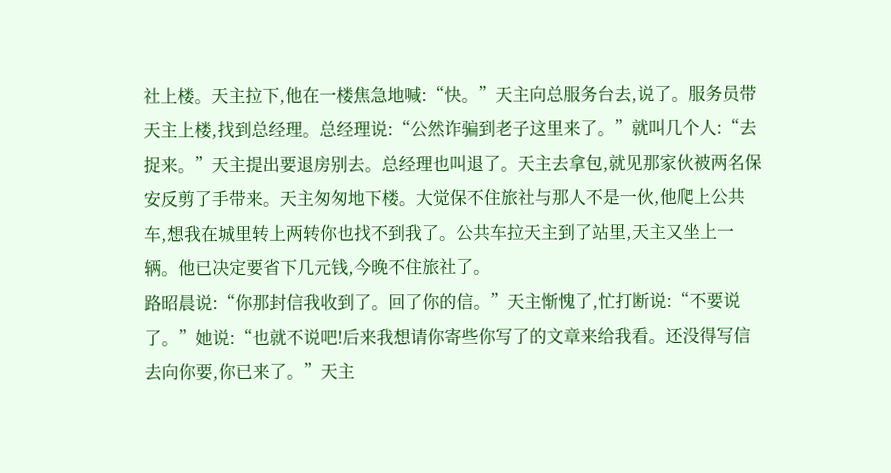社上楼。天主拉下,他在一楼焦急地喊:“快。”天主向总服务台去,说了。服务员带天主上楼,找到总经理。总经理说:“公然诈骗到老子这里来了。”就叫几个人:“去捉来。”天主提出要退房别去。总经理也叫退了。天主去拿包,就见那家伙被两名保安反剪了手带来。天主匆匆地下楼。大觉保不住旅社与那人不是一伙,他爬上公共车,想我在城里转上两转你也找不到我了。公共车拉天主到了站里,天主又坐上一辆。他已决定要省下几元钱,今晚不住旅社了。
路昭晨说:“你那封信我收到了。回了你的信。”天主惭愧了,忙打断说:“不要说了。”她说:“也就不说吧!后来我想请你寄些你写了的文章来给我看。还没得写信去向你要,你已来了。”天主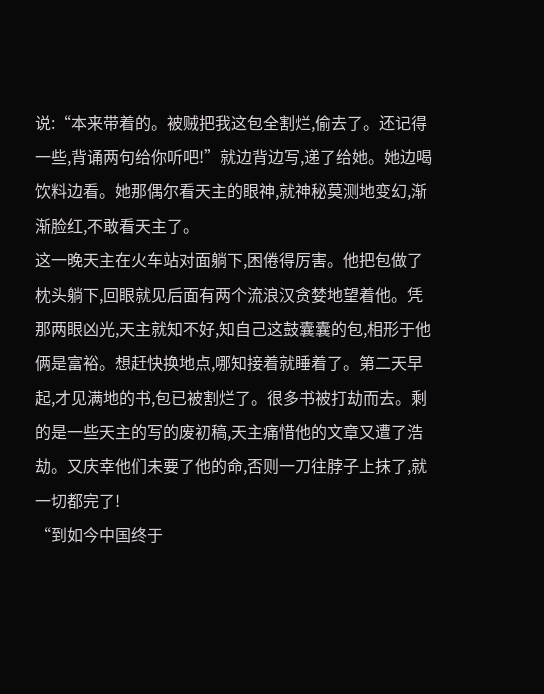说:“本来带着的。被贼把我这包全割烂,偷去了。还记得一些,背诵两句给你听吧!”就边背边写,递了给她。她边喝饮料边看。她那偶尔看天主的眼神,就神秘莫测地变幻,渐渐脸红,不敢看天主了。
这一晚天主在火车站对面躺下,困倦得厉害。他把包做了枕头躺下,回眼就见后面有两个流浪汉贪婪地望着他。凭那两眼凶光,天主就知不好,知自己这鼓囊囊的包,相形于他俩是富裕。想赶快换地点,哪知接着就睡着了。第二天早起,才见满地的书,包已被割烂了。很多书被打劫而去。剩的是一些天主的写的废初稿,天主痛惜他的文章又遭了浩劫。又庆幸他们未要了他的命,否则一刀往脖子上抹了,就一切都完了!
“到如今中国终于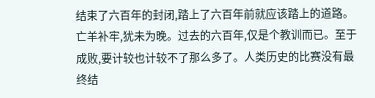结束了六百年的封闭,踏上了六百年前就应该踏上的道路。亡羊补牢,犹未为晚。过去的六百年,仅是个教训而已。至于成败,要计较也计较不了那么多了。人类历史的比赛没有最终结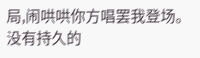局,闹哄哄你方唱罢我登场。没有持久的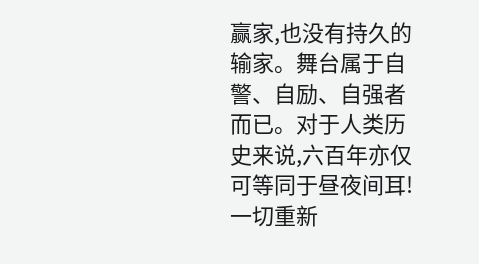赢家,也没有持久的输家。舞台属于自警、自励、自强者而已。对于人类历史来说,六百年亦仅可等同于昼夜间耳!一切重新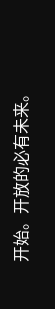开始。开放的必有未来。